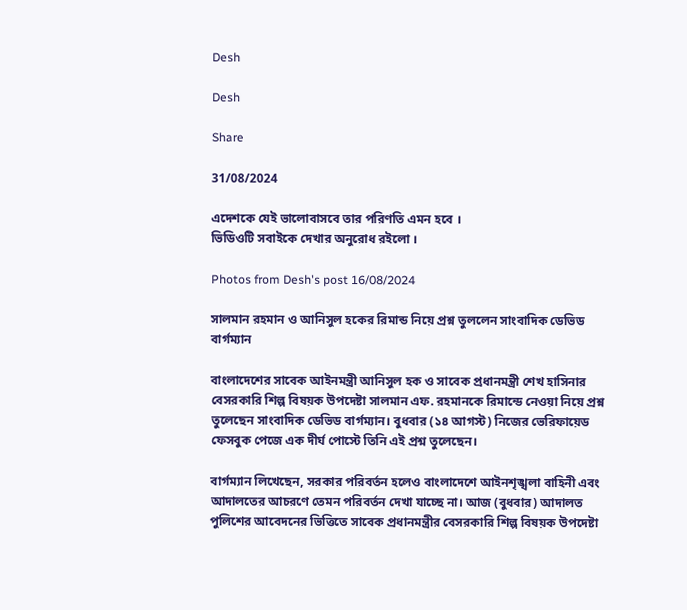Desh

Desh

Share

31/08/2024

এদেশকে যেই ভালোবাসবে তার পরিণতি এমন হবে ।
ভিডিওটি সবাইকে দেখার অনুরোধ রইলো ।

Photos from Desh's post 16/08/2024

সালমান রহমান ও আনিসুল হকের রিমান্ড নিয়ে প্রশ্ন তুললেন সাংবাদিক ডেভিড বার্গম্যান

বাংলাদেশের সাবেক আইনমন্ত্রী আনিসুল হক ও সাবেক প্রধানমন্ত্রী শেখ হাসিনার বেসরকারি শিল্প বিষয়ক উপদেষ্টা সালমান এফ. রহমানকে রিমান্ডে নেওয়া নিয়ে প্রশ্ন তুলেছেন সাংবাদিক ডেভিড বার্গম্যান। বুধবার (১৪ আগস্ট) নিজের ভেরিফায়েড ফেসবুক পেজে এক দীর্ঘ পোস্টে তিনি এই প্রশ্ন তুলেছেন।

বার্গম্যান লিখেছেন, সরকার পরিবর্তন হলেও বাংলাদেশে আইনশৃঙ্খলা বাহিনী এবং আদালতের আচরণে তেমন পরিবর্তন দেখা যাচ্ছে না। আজ (বুধবার) আদালত পুলিশের আবেদনের ভিত্তিতে সাবেক প্রধানমন্ত্রীর বেসরকারি শিল্প বিষয়ক উপদেষ্টা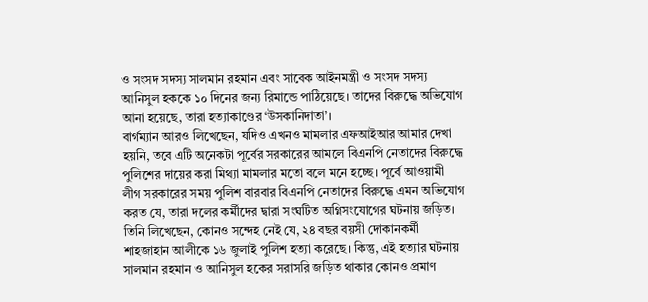ও সংসদ সদস্য সালমান রহমান এবং সাবেক আইনমন্ত্রী ও সংসদ সদস্য আনিসুল হককে ১০ দিনের জন্য রিমান্ডে পাঠিয়েছে। তাদের বিরুদ্ধে অভিযোগ আনা হয়েছে, তারা হত্যাকাণ্ডের ‘উসকানিদাতা’।
বার্গম্যান আরও লিখেছেন, যদিও এখনও মামলার এফআইআর আমার দেখা হয়নি, তবে এটি অনেকটা পূর্বের সরকারের আমলে বিএনপি নেতাদের বিরুদ্ধে পুলিশের দায়ের করা মিথ্যা মামলার মতো বলে মনে হচ্ছে। পূর্বে আওয়ামী লীগ সরকারের সময় পুলিশ বারবার বিএনপি নেতাদের বিরুদ্ধে এমন অভিযোগ করত যে, তারা দলের কর্মীদের দ্বারা সংঘটিত অগ্নিসংযোগের ঘটনায় জড়িত।
তিনি লিখেছেন, কোনও সন্দেহ নেই যে, ২৪ বছর বয়সী দোকানকর্মী শাহজাহান আলীকে ১৬ জুলাই পুলিশ হত্যা করেছে। কিন্তু, এই হত্যার ঘটনায় সালমান রহমান ও আনিসুল হকের সরাসরি জড়িত থাকার কোনও প্রমাণ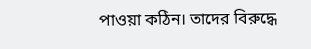পাওয়া কঠিন। তাদের বিরুদ্ধে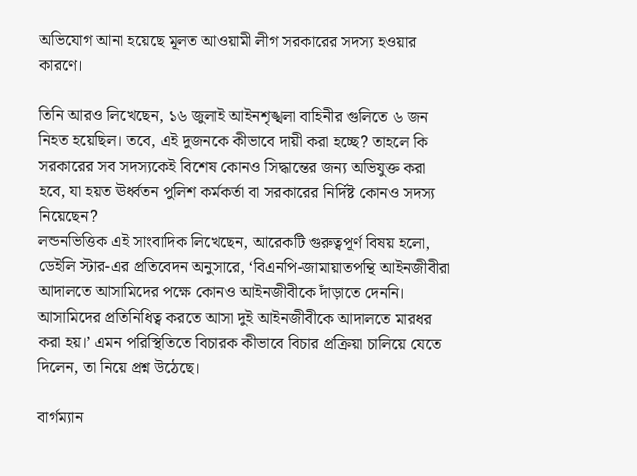অভিযোগ আনা হয়েছে মূলত আওয়ামী লীগ সরকারের সদস্য হওয়ার কারণে।

তিনি আরও লিখেছেন, ১৬ জুলাই আইনশৃঙ্খলা বাহিনীর গুলিতে ৬ জন নিহত হয়েছিল। তবে, এই দুজনকে কীভাবে দায়ী করা হচ্ছে? তাহলে কি সরকারের সব সদস্যকেই বিশেষ কোনও সিদ্ধান্তের জন্য অভিযুক্ত করা হবে, যা হয়ত ঊর্ধ্বতন পুলিশ কর্মকর্তা বা সরকারের নির্দিষ্ট কোনও সদস্য নিয়েছেন?
লন্ডনভিত্তিক এই সাংবাদিক লিখেছেন, আরেকটি গুরুত্বপূর্ণ বিষয় হলো, ডেইলি স্টার-এর প্রতিবেদন অনুসারে, ‘বিএনপি-জামায়াতপন্থি আইনজীবীরা আদালতে আসামিদের পক্ষে কোনও আইনজীবীকে দাঁড়াতে দেননি। আসামিদের প্রতিনিধিত্ব করতে আসা দুই আইনজীবীকে আদালতে মারধর করা হয়।’ এমন পরিস্থিতিতে বিচারক কীভাবে বিচার প্রক্রিয়া চালিয়ে যেতে দিলেন, তা নিয়ে প্রশ্ন উঠেছে।

বার্গম্যান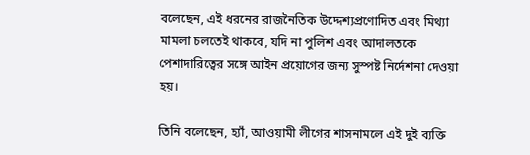বলেছেন, এই ধরনের রাজনৈতিক উদ্দেশ্যপ্রণোদিত এবং মিথ্যা মামলা চলতেই থাকবে, যদি না পুলিশ এবং আদালতকে পেশাদারিত্বের সঙ্গে আইন প্রয়োগের জন্য সুস্পষ্ট নির্দেশনা দেওয়া হয়।

তিনি বলেছেন, হ্যাঁ, আওয়ামী লীগের শাসনামলে এই দুই ব্যক্তি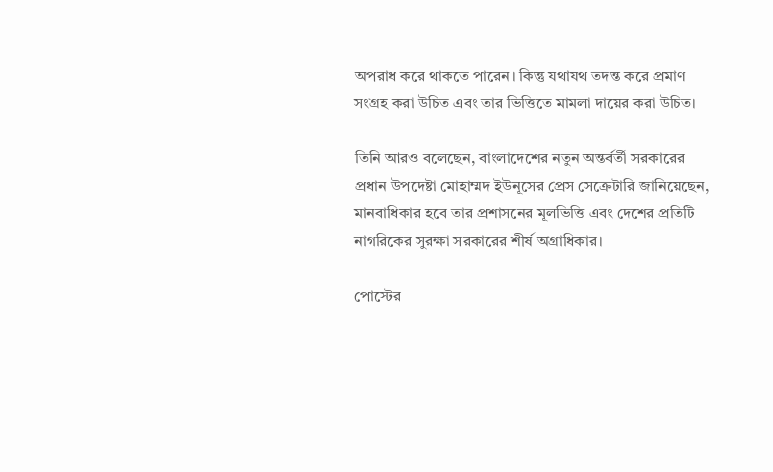অপরাধ করে থাকতে পারেন। কিন্তু যথাযথ তদন্ত করে প্রমাণ সংগ্রহ করা উচিত এবং তার ভিত্তিতে মামলা দায়ের করা উচিত।

তিনি আরও বলেছেন, বাংলাদেশের নতুন অন্তর্বর্তী সরকারের প্রধান উপদেষ্টা মোহাম্মদ ইউনূসের প্রেস সেক্রেটারি জানিয়েছেন, মানবাধিকার হবে তার প্রশাসনের মূলভিত্তি এবং দেশের প্রতিটি নাগরিকের সুরক্ষা সরকারের শীর্ষ অগ্রাধিকার।

পোস্টের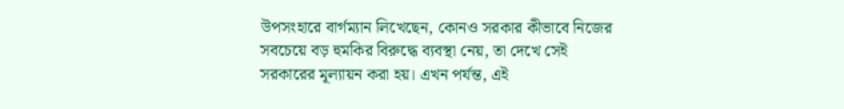উপসংহারে বার্গম্যান লিখেছেন, কোনও সরকার কীভাবে নিজের সবচেয়ে বড় হুমকির বিরুদ্ধে ব্যবস্থা নেয়, তা দেখে সেই সরকারের মূল্যায়ন করা হয়। এখন পর্যন্ত, এই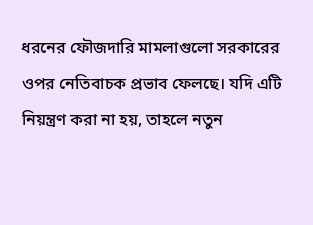ধরনের ফৌজদারি মামলাগুলো সরকারের ওপর নেতিবাচক প্রভাব ফেলছে। যদি এটি নিয়ন্ত্রণ করা না হয়, তাহলে নতুন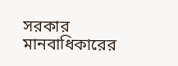সরকার মানবাধিকারের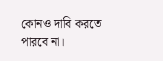কোনও দাবি করতে পারবে না।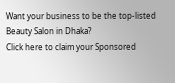Want your business to be the top-listed Beauty Salon in Dhaka?
Click here to claim your Sponsored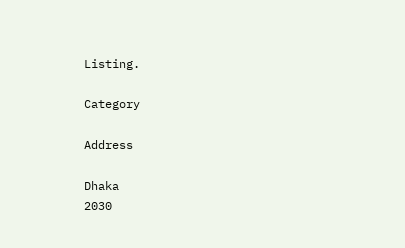Listing.

Category

Address

Dhaka
2030